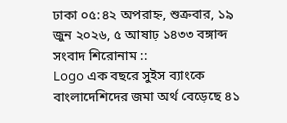ঢাকা ০৫:৪২ অপরাহ্ন, শুক্রবার, ১৯ জুন ২০২৬, ৫ আষাঢ় ১৪৩৩ বঙ্গাব্দ
সংবাদ শিরোনাম ::
Logo এক বছরে সুইস ব্যাংকে বাংলাদেশিদের জমা অর্থ বেড়েছে ৪১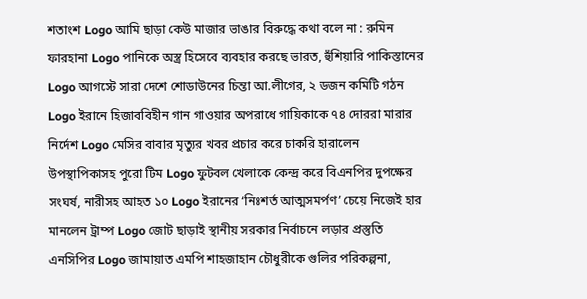শতাংশ Logo আমি ছাড়া কেউ মাজার ভাঙার বিরুদ্ধে কথা বলে না : রুমিন ফারহানা Logo পানিকে অস্ত্র হিসেবে ব্যবহার করছে ভারত, হুঁশিয়ারি পাকিস্তানের Logo আগস্টে সারা দেশে শোডাউনের চিন্তা আ.লীগের, ২ ডজন কমিটি গঠন Logo ইরানে হিজাববিহীন গান গাওয়ার অপরাধে গায়িকাকে ৭৪ দোররা মারার নির্দেশ Logo মেসির বাবার মৃত্যুর খবর প্রচার করে চাকরি হারালেন উপস্থাপিকাসহ পুরো টিম Logo ফুটবল খেলাকে কেন্দ্র করে বিএনপির দুপক্ষের সংঘর্ষ, নারীসহ আহত ১০ Logo ইরানের ‘নিঃশর্ত আত্মসমর্পণ’ চেয়ে নিজেই হার মানলেন ট্রাম্প Logo জোট ছাড়াই স্থানীয় সরকার নির্বাচনে লড়ার প্রস্তুতি এনসিপির Logo জামায়াত এমপি শাহজাহান চৌধুরীকে গুলির পরিকল্পনা,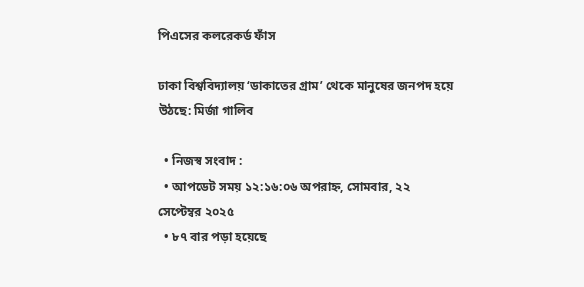পিএসের কলরেকর্ড ফাঁস

ঢাকা বিশ্ববিদ্যালয় ‘ডাকাতের গ্রাম’ থেকে মানুষের জনপদ হয়ে উঠছে: মির্জা গালিব

  • নিজস্ব সংবাদ :
  • আপডেট সময় ১২:১৬:০৬ অপরাহ্ন, সোমবার, ২২ সেপ্টেম্বর ২০২৫
  • ৮৭ বার পড়া হয়েছে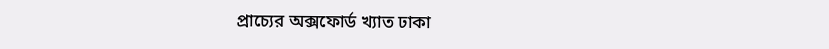প্রাচ্যের অক্সফোর্ড খ্যাত ঢাকা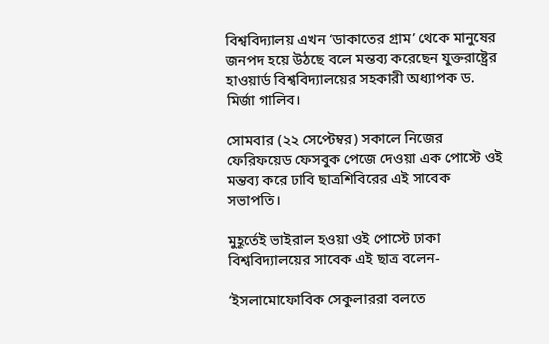বিশ্ববিদ্যালয় এখন ‘ডাকাতের গ্রাম’ থেকে মানুষের জনপদ হয়ে উঠছে বলে মন্তব্য করেছেন যুক্তরাষ্ট্রের হাওয়ার্ড বিশ্ববিদ্যালয়ের সহকারী অধ্যাপক ড. মির্জা গালিব।

সোমবার (২২ সেপ্টেম্বর) সকালে নিজের ফেরিফয়েড ফেসবুক পেজে দেওয়া এক পোস্টে ওই মন্তব্য করে ঢাবি ছাত্রশিবিরের এই সাবেক সভাপতি।

মুহূর্তেই ভাইরাল হওয়া ওই পোস্টে ঢাকা বিশ্ববিদ্যালয়ের সাবেক এই ছাত্র বলেন-

‘ইসলামোফোবিক সেকুলাররা বলতে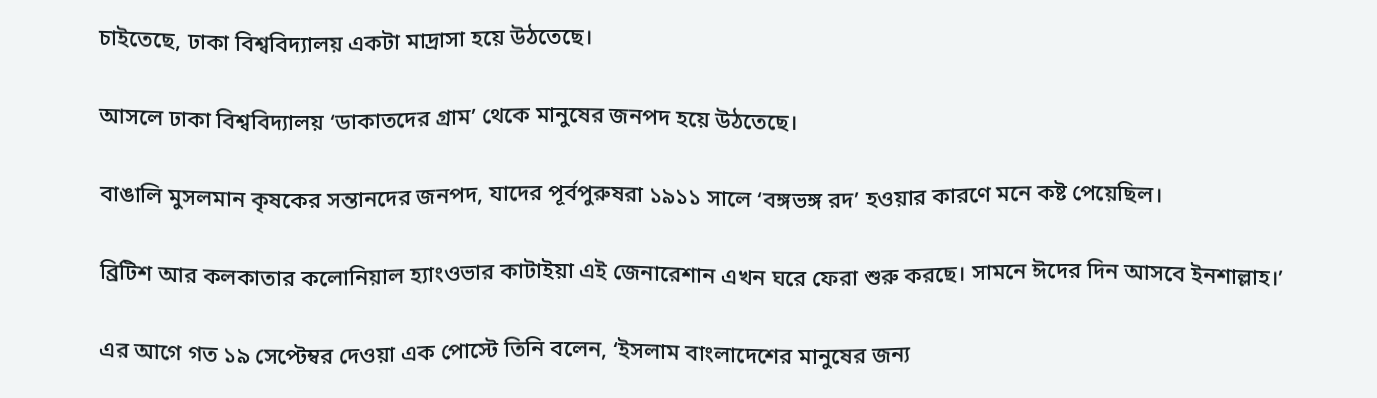চাইতেছে, ঢাকা বিশ্ববিদ্যালয় একটা মাদ্রাসা হয়ে উঠতেছে।

আসলে ঢাকা বিশ্ববিদ্যালয় ‘ডাকাতদের গ্রাম’ থেকে মানুষের জনপদ হয়ে উঠতেছে।

বাঙালি মুসলমান কৃষকের সন্তানদের জনপদ, যাদের পূর্বপুরুষরা ১৯১১ সালে ‘বঙ্গভঙ্গ রদ’ হওয়ার কারণে মনে কষ্ট পেয়েছিল।

ব্রিটিশ আর কলকাতার কলোনিয়াল হ্যাংওভার কাটাইয়া এই জেনারেশান এখন ঘরে ফেরা শুরু করছে। সামনে ঈদের দিন আসবে ইনশাল্লাহ।’

এর আগে গত ১৯ সেপ্টেম্বর দেওয়া এক পোস্টে তিনি বলেন, ‘ইসলাম বাংলাদেশের মানুষের জন্য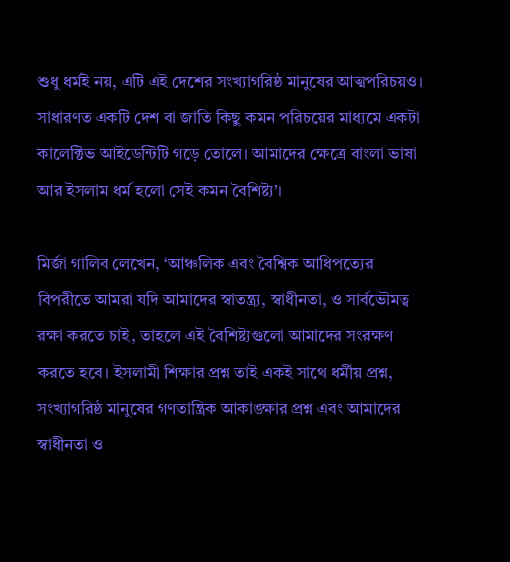শুধু ধর্মই নয়, এটি এই দেশের সংখ্যাগরিষ্ঠ মানুষের আত্মপরিচয়ও। সাধারণত একটি দেশ বা জাতি কিছু কমন পরিচয়ের মাধ্যমে একটা কালেক্টিভ আইডেন্টিটি গড়ে তোলে। আমাদের ক্ষেত্রে বাংলা ভাষা আর ইসলাম ধর্ম হলো সেই কমন বৈশিষ্ট্য’।

মির্জা গালিব লেখেন, ‘আঞ্চলিক এবং বৈশ্বিক আধিপত্যের বিপরীতে আমরা যদি আমাদের স্বাতন্ত্র্য, স্বাধীনতা, ও সার্বভৌমত্ব রক্ষা করতে চাই, তাহলে এই বৈশিষ্ট্যগুলো আমাদের সংরক্ষণ করতে হবে। ইসলামী শিক্ষার প্রশ্ন তাই একই সাথে ধর্মীয় প্রশ্ন, সংখ্যাগরিষ্ঠ মানুষের গণতান্ত্রিক আকাঙ্ক্ষার প্রশ্ন এবং আমাদের স্বাধীনতা ও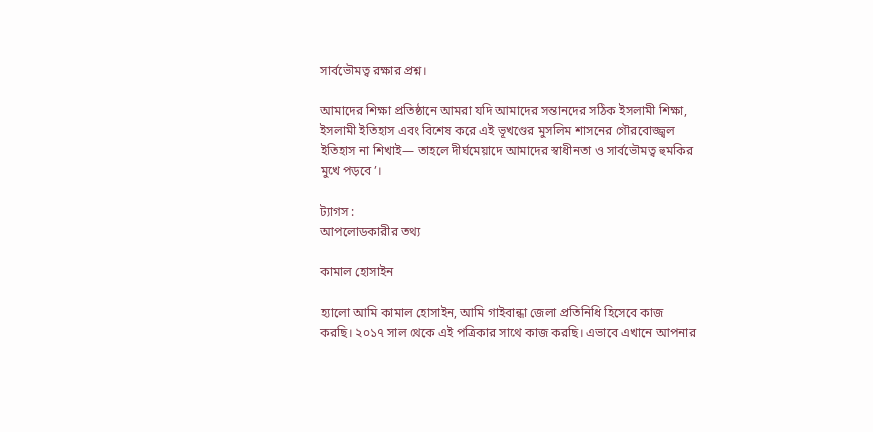সার্বভৌমত্ব রক্ষার প্রশ্ন।

আমাদের শিক্ষা প্রতিষ্ঠানে আমরা যদি আমাদের সন্তানদের সঠিক ইসলামী শিক্ষা, ইসলামী ইতিহাস এবং বিশেষ করে এই ভূখণ্ডের মুসলিম শাসনের গৌরবোজ্জ্বল ইতিহাস না শিখাই— তাহলে দীর্ঘমেয়াদে আমাদের স্বাধীনতা ও সার্বভৌমত্ব হুমকির মুখে পড়বে’।

ট্যাগস :
আপলোডকারীর তথ্য

কামাল হোসাইন

হ্যালো আমি কামাল হোসাইন, আমি গাইবান্ধা জেলা প্রতিনিধি হিসেবে কাজ করছি। ২০১৭ সাল থেকে এই পত্রিকার সাথে কাজ করছি। এভাবে এখানে আপনার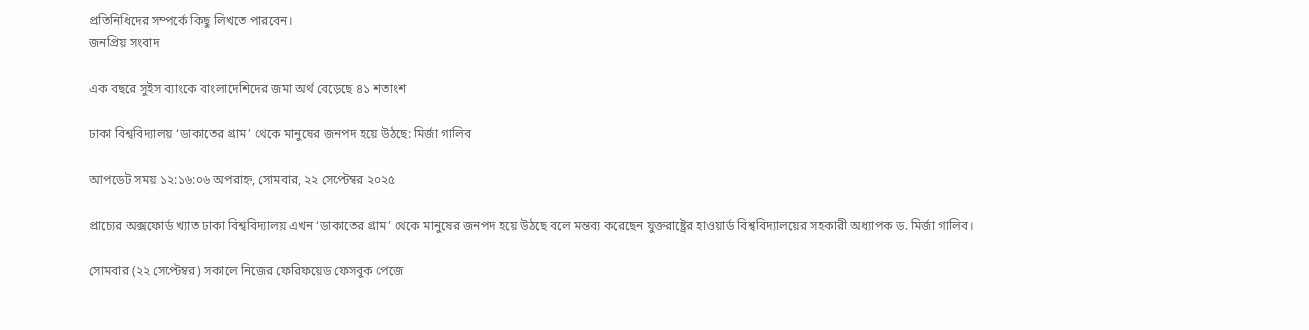প্রতিনিধিদের সম্পর্কে কিছু লিখতে পারবেন।
জনপ্রিয় সংবাদ

এক বছরে সুইস ব্যাংকে বাংলাদেশিদের জমা অর্থ বেড়েছে ৪১ শতাংশ

ঢাকা বিশ্ববিদ্যালয় ‘ডাকাতের গ্রাম’ থেকে মানুষের জনপদ হয়ে উঠছে: মির্জা গালিব

আপডেট সময় ১২:১৬:০৬ অপরাহ্ন, সোমবার, ২২ সেপ্টেম্বর ২০২৫

প্রাচ্যের অক্সফোর্ড খ্যাত ঢাকা বিশ্ববিদ্যালয় এখন ‘ডাকাতের গ্রাম’ থেকে মানুষের জনপদ হয়ে উঠছে বলে মন্তব্য করেছেন যুক্তরাষ্ট্রের হাওয়ার্ড বিশ্ববিদ্যালয়ের সহকারী অধ্যাপক ড. মির্জা গালিব।

সোমবার (২২ সেপ্টেম্বর) সকালে নিজের ফেরিফয়েড ফেসবুক পেজে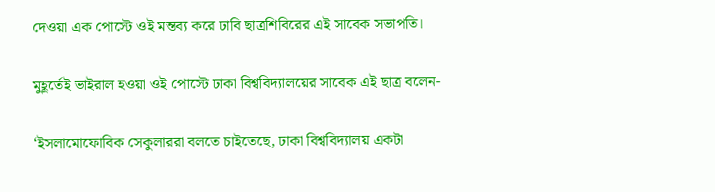দেওয়া এক পোস্টে ওই মন্তব্য করে ঢাবি ছাত্রশিবিরের এই সাবেক সভাপতি।

মুহূর্তেই ভাইরাল হওয়া ওই পোস্টে ঢাকা বিশ্ববিদ্যালয়ের সাবেক এই ছাত্র বলেন-

‘ইসলামোফোবিক সেকুলাররা বলতে চাইতেছে, ঢাকা বিশ্ববিদ্যালয় একটা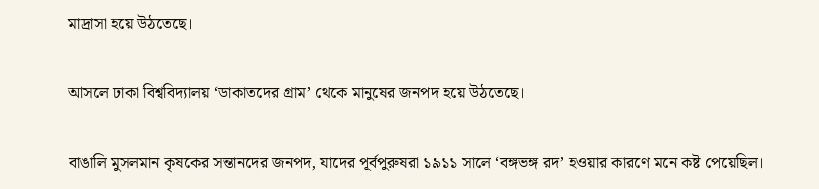মাদ্রাসা হয়ে উঠতেছে।

আসলে ঢাকা বিশ্ববিদ্যালয় ‘ডাকাতদের গ্রাম’ থেকে মানুষের জনপদ হয়ে উঠতেছে।

বাঙালি মুসলমান কৃষকের সন্তানদের জনপদ, যাদের পূর্বপুরুষরা ১৯১১ সালে ‘বঙ্গভঙ্গ রদ’ হওয়ার কারণে মনে কষ্ট পেয়েছিল।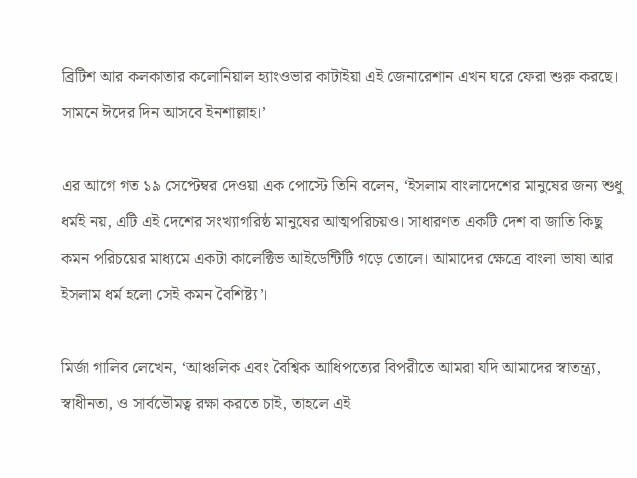ব্রিটিশ আর কলকাতার কলোনিয়াল হ্যাংওভার কাটাইয়া এই জেনারেশান এখন ঘরে ফেরা শুরু করছে। সামনে ঈদের দিন আসবে ইনশাল্লাহ।’

এর আগে গত ১৯ সেপ্টেম্বর দেওয়া এক পোস্টে তিনি বলেন, ‘ইসলাম বাংলাদেশের মানুষের জন্য শুধু ধর্মই নয়, এটি এই দেশের সংখ্যাগরিষ্ঠ মানুষের আত্মপরিচয়ও। সাধারণত একটি দেশ বা জাতি কিছু কমন পরিচয়ের মাধ্যমে একটা কালেক্টিভ আইডেন্টিটি গড়ে তোলে। আমাদের ক্ষেত্রে বাংলা ভাষা আর ইসলাম ধর্ম হলো সেই কমন বৈশিষ্ট্য’।

মির্জা গালিব লেখেন, ‘আঞ্চলিক এবং বৈশ্বিক আধিপত্যের বিপরীতে আমরা যদি আমাদের স্বাতন্ত্র্য, স্বাধীনতা, ও সার্বভৌমত্ব রক্ষা করতে চাই, তাহলে এই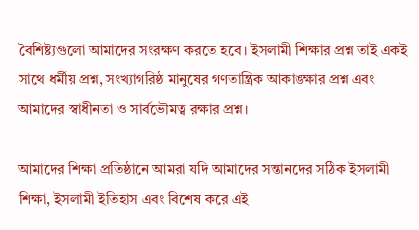বৈশিষ্ট্যগুলো আমাদের সংরক্ষণ করতে হবে। ইসলামী শিক্ষার প্রশ্ন তাই একই সাথে ধর্মীয় প্রশ্ন, সংখ্যাগরিষ্ঠ মানুষের গণতান্ত্রিক আকাঙ্ক্ষার প্রশ্ন এবং আমাদের স্বাধীনতা ও সার্বভৌমত্ব রক্ষার প্রশ্ন।

আমাদের শিক্ষা প্রতিষ্ঠানে আমরা যদি আমাদের সন্তানদের সঠিক ইসলামী শিক্ষা, ইসলামী ইতিহাস এবং বিশেষ করে এই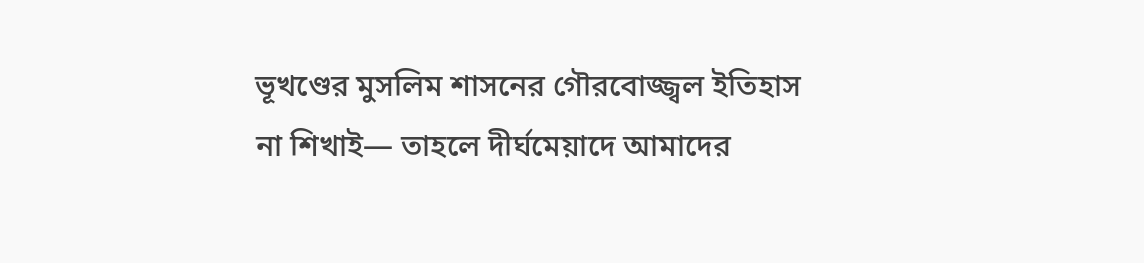ভূখণ্ডের মুসলিম শাসনের গৌরবোজ্জ্বল ইতিহাস না শিখাই— তাহলে দীর্ঘমেয়াদে আমাদের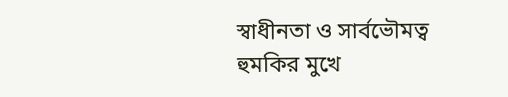স্বাধীনতা ও সার্বভৌমত্ব হুমকির মুখে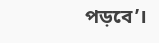পড়বে’।